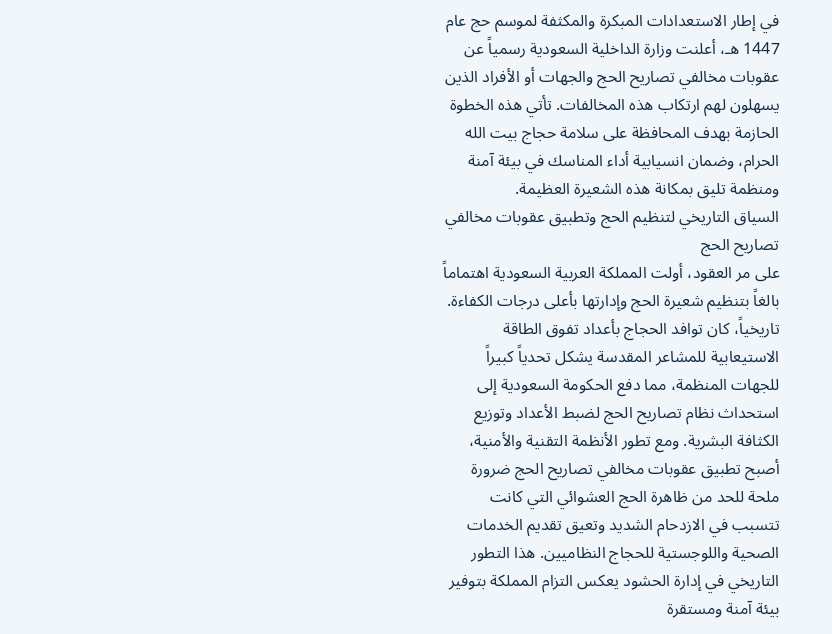في إطار الاستعدادات المبكرة والمكثفة لموسم حج عام 1447 هـ، أعلنت وزارة الداخلية السعودية رسمياً عن عقوبات مخالفي تصاريح الحج والجهات أو الأفراد الذين يسهلون لهم ارتكاب هذه المخالفات. تأتي هذه الخطوة الحازمة بهدف المحافظة على سلامة حجاج بيت الله الحرام، وضمان انسيابية أداء المناسك في بيئة آمنة ومنظمة تليق بمكانة هذه الشعيرة العظيمة.
السياق التاريخي لتنظيم الحج وتطبيق عقوبات مخالفي تصاريح الحج
على مر العقود، أولت المملكة العربية السعودية اهتماماً بالغاً بتنظيم شعيرة الحج وإدارتها بأعلى درجات الكفاءة. تاريخياً، كان توافد الحجاج بأعداد تفوق الطاقة الاستيعابية للمشاعر المقدسة يشكل تحدياً كبيراً للجهات المنظمة، مما دفع الحكومة السعودية إلى استحداث نظام تصاريح الحج لضبط الأعداد وتوزيع الكثافة البشرية. ومع تطور الأنظمة التقنية والأمنية، أصبح تطبيق عقوبات مخالفي تصاريح الحج ضرورة ملحة للحد من ظاهرة الحج العشوائي التي كانت تتسبب في الازدحام الشديد وتعيق تقديم الخدمات الصحية واللوجستية للحجاج النظاميين. هذا التطور التاريخي في إدارة الحشود يعكس التزام المملكة بتوفير بيئة آمنة ومستقرة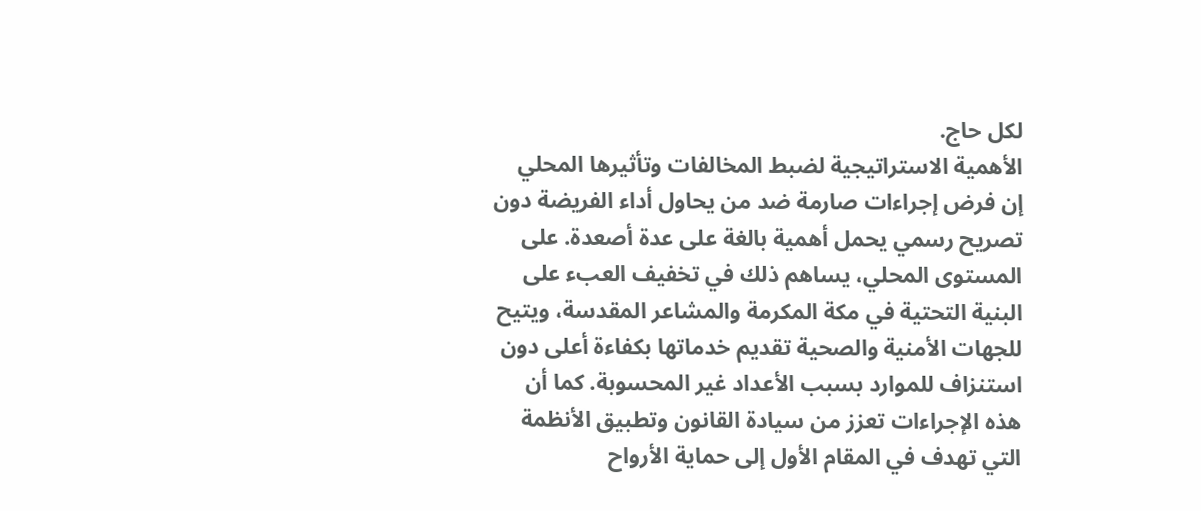لكل حاج.
الأهمية الاستراتيجية لضبط المخالفات وتأثيرها المحلي
إن فرض إجراءات صارمة ضد من يحاول أداء الفريضة دون تصريح رسمي يحمل أهمية بالغة على عدة أصعدة. على المستوى المحلي، يساهم ذلك في تخفيف العبء على البنية التحتية في مكة المكرمة والمشاعر المقدسة، ويتيح للجهات الأمنية والصحية تقديم خدماتها بكفاءة أعلى دون استنزاف للموارد بسبب الأعداد غير المحسوبة. كما أن هذه الإجراءات تعزز من سيادة القانون وتطبيق الأنظمة التي تهدف في المقام الأول إلى حماية الأرواح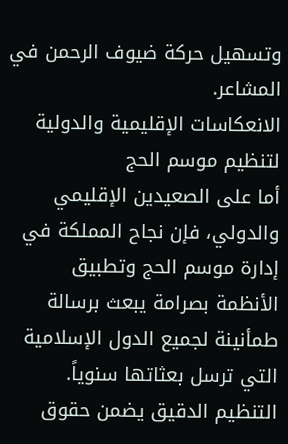وتسهيل حركة ضيوف الرحمن في المشاعر.
الانعكاسات الإقليمية والدولية لتنظيم موسم الحج
أما على الصعيدين الإقليمي والدولي، فإن نجاح المملكة في إدارة موسم الحج وتطبيق الأنظمة بصرامة يبعث برسالة طمأنينة لجميع الدول الإسلامية التي ترسل بعثاتها سنوياً. التنظيم الدقيق يضمن حقوق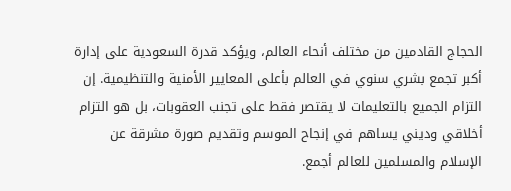الحجاج القادمين من مختلف أنحاء العالم، ويؤكد قدرة السعودية على إدارة أكبر تجمع بشري سنوي في العالم بأعلى المعايير الأمنية والتنظيمية. إن التزام الجميع بالتعليمات لا يقتصر فقط على تجنب العقوبات، بل هو التزام أخلاقي وديني يساهم في إنجاح الموسم وتقديم صورة مشرقة عن الإسلام والمسلمين للعالم أجمع.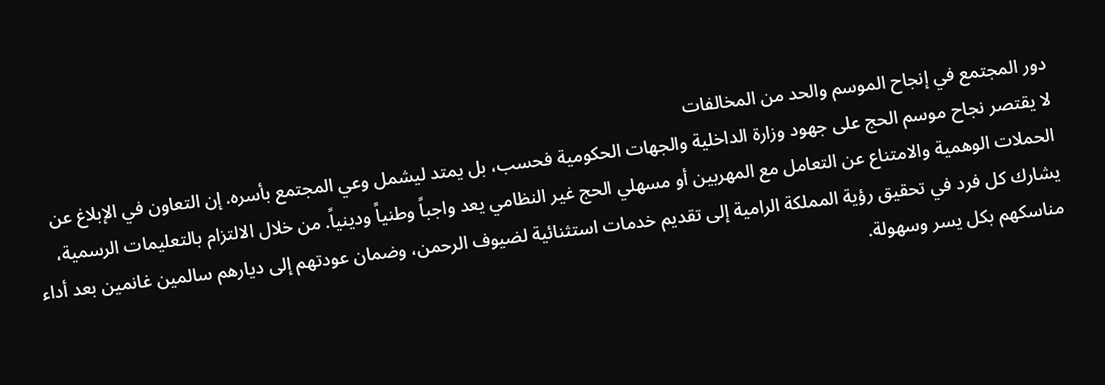دور المجتمع في إنجاح الموسم والحد من المخالفات
لا يقتصر نجاح موسم الحج على جهود وزارة الداخلية والجهات الحكومية فحسب، بل يمتد ليشمل وعي المجتمع بأسره. إن التعاون في الإبلاغ عن الحملات الوهمية والامتناع عن التعامل مع المهربين أو مسهلي الحج غير النظامي يعد واجباً وطنياً ودينياً. من خلال الالتزام بالتعليمات الرسمية، يشارك كل فرد في تحقيق رؤية المملكة الرامية إلى تقديم خدمات استثنائية لضيوف الرحمن، وضمان عودتهم إلى ديارهم سالمين غانمين بعد أداء مناسكهم بكل يسر وسهولة.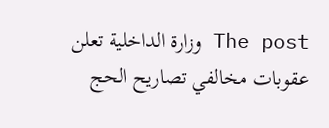The post وزارة الداخلية تعلن عقوبات مخالفي تصاريح الحج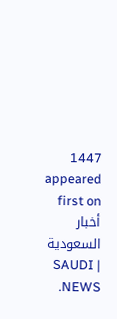1447 appeared first on أخبار السعودية | SAUDI NEWS.